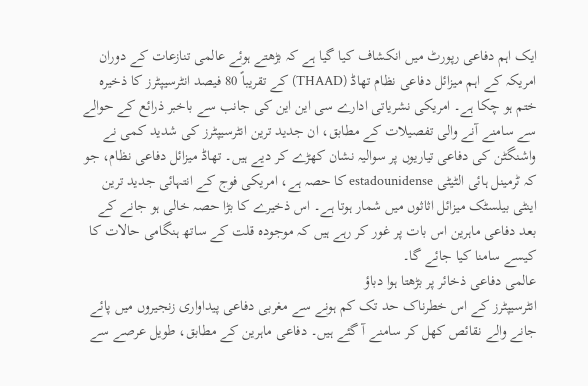ایک اہم دفاعی رپورٹ میں انکشاف کیا گیا ہے کہ بڑھتے ہوئے عالمی تنازعات کے دوران امریکہ کے اہم میزائل دفاعی نظام تھاڈ (THAAD) کے تقریباً 80 فیصد انٹرسیپٹرز کا ذخیرہ ختم ہو چکا ہے۔ امریکی نشریاتی ادارے سی این این کی جانب سے باخبر ذرائع کے حوالے سے سامنے آنے والی تفصیلات کے مطابق، ان جدید ترین انٹرسیپٹرز کی شدید کمی نے واشنگٹن کی دفاعی تیاریوں پر سوالیہ نشان کھڑے کر دیے ہیں۔ تھاڈ میزائل دفاعی نظام، جو کہ ٹرمینل ہائی الٹیٹی estadounidense کا حصہ ہے، امریکی فوج کے انتہائی جدید ترین اینٹی بیلسٹک میزائل اثاثوں میں شمار ہوتا ہے۔ اس ذخیرے کا بڑا حصہ خالی ہو جانے کے بعد دفاعی ماہرین اس بات پر غور کر رہے ہیں کہ موجودہ قلت کے ساتھ ہنگامی حالات کا کیسے سامنا کیا جائے گا۔
عالمی دفاعی ذخائر پر بڑھتا ہوا دباؤ
انٹرسیپٹرز کے اس خطرناک حد تک کم ہونے سے مغربی دفاعی پیداواری زنجیروں میں پائے جانے والے نقائص کھل کر سامنے آ گئے ہیں۔ دفاعی ماہرین کے مطابق، طویل عرصے سے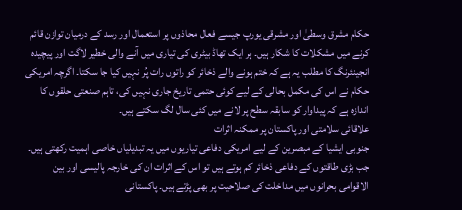حکام مشرق وسطیٰ اور مشرقی یورپ جیسے فعال محاذوں پر استعمال اور رسد کے درمیان توازن قائم کرنے میں مشکلات کا شکار ہیں۔ ہر ایک تھاڈ بیٹری کی تیاری میں آنے والی خطیر لاگت اور پیچیدہ انجینئرنگ کا مطلب یہ ہے کہ ختم ہونے والے ذخائر کو راتوں رات پُر نہیں کیا جا سکتا۔ اگرچہ امریکی حکام نے اس کی مکمل بحالی کے لیے کوئی حتمی تاریخ جاری نہیں کی، تاہم صنعتی حلقوں کا اندازہ ہے کہ پیداوار کو سابقہ سطح پر لانے میں کئی سال لگ سکتے ہیں۔
علاقائی سلامتی اور پاکستان پر ممکنہ اثرات
جنوبی ایشیا کے مبصرین کے لیے امریکی دفاعی تیاریوں میں یہ تبدیلیاں خاصی اہمیت رکھتی ہیں۔ جب بڑی طاقتوں کے دفاعی ذخائر کم ہوتے ہیں تو اس کے اثرات ان کی خارجہ پالیسی اور بین الاقوامی بحرانوں میں مداخلت کی صلاحیت پر بھی پڑتے ہیں۔ پاکستانی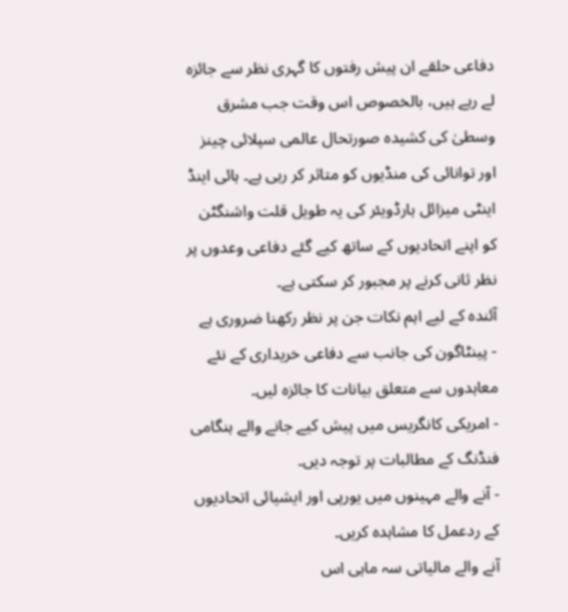دفاعی حلقے ان پیش رفتوں کا گہری نظر سے جائزہ لے رہے ہیں، بالخصوص اس وقت جب مشرق وسطیٰ کی کشیدہ صورتحال عالمی سپلائی چینز اور توانائی کی منڈیوں کو متاثر کر رہی ہے۔ ہائی اینڈ اینٹی میزائل ہارڈویئر کی یہ طویل قلت واشنگٹن کو اپنے اتحادیوں کے ساتھ کیے گئے دفاعی وعدوں پر نظر ثانی کرنے پر مجبور کر سکتی ہے۔
آئندہ کے لیے اہم نکات جن پر نظر رکھنا ضروری ہے
- پینٹاگون کی جانب سے دفاعی خریداری کے نئے معاہدوں سے متعلق بیانات کا جائزہ لیں۔
- امریکی کانگریس میں پیش کیے جانے والے ہنگامی فنڈنگ کے مطالبات پر توجہ دیں۔
- آنے والے مہینوں میں یورپی اور ایشیائی اتحادیوں کے ردعمل کا مشاہدہ کریں۔
آنے والے مالیاتی سہ ماہی اس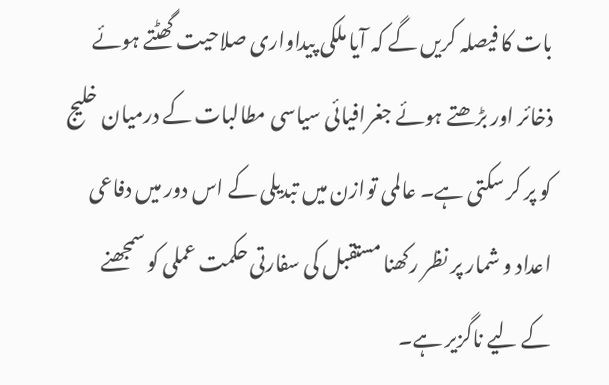بات کا فیصلہ کریں گے کہ آیا ملکی پیداواری صلاحیت گھٹتے ہوئے ذخائر اور بڑھتے ہوئے جغرافیائی سیاسی مطالبات کے درمیان خلیج کو پر کر سکتی ہے۔ عالمی توازن میں تبدیلی کے اس دور میں دفاعی اعداد و شمار پر نظر رکھنا مستقبل کی سفارتی حکمت عملی کو سمجھنے کے لیے ناگزیر ہے۔